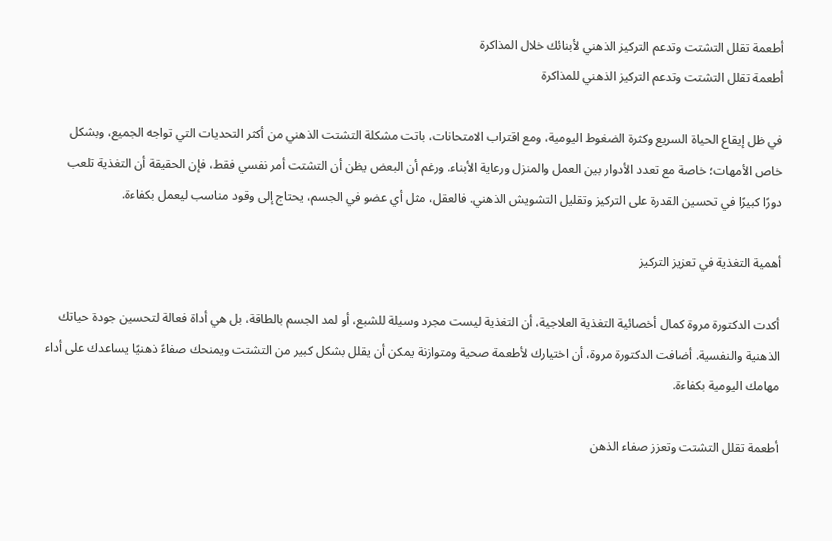أطعمة تقلل التشتت وتدعم التركيز الذهني لأبنائك خلال المذاكرة
أطعمة تقلل التشتت وتدعم التركيز الذهني للمذاكرة

في ظل إيقاع الحياة السريع وكثرة الضغوط اليومية، ومع اقتراب الامتحانات، باتت مشكلة التشتت الذهني من أكثر التحديات التي تواجه الجميع، وبشكل خاص الأمهات؛ خاصة مع تعدد الأدوار بين العمل والمنزل ورعاية الأبناء. ورغم أن البعض يظن أن التشتت أمر نفسي فقط، فإن الحقيقة أن التغذية تلعب دورًا كبيرًا في تحسين القدرة على التركيز وتقليل التشويش الذهني. فالعقل، مثل أي عضو في الجسم، يحتاج إلى وقود مناسب ليعمل بكفاءة.

أهمية التغذية في تعزيز التركيز

أكدت الدكتورة مروة كمال أخصائية التغذية العلاجية، أن التغذية ليست مجرد وسيلة للشبع، أو لمد الجسم بالطاقة، بل هي أداة فعالة لتحسين جودة حياتك الذهنية والنفسية. أضافت الدكتورة مروة، أن اختيارك لأطعمة صحية ومتوازنة يمكن أن يقلل بشكل كبير من التشتت ويمنحك صفاءً ذهنيًا يساعدك على أداء مهامك اليومية بكفاءة.

أطعمة تقلل التشتت وتعزز صفاء الذهن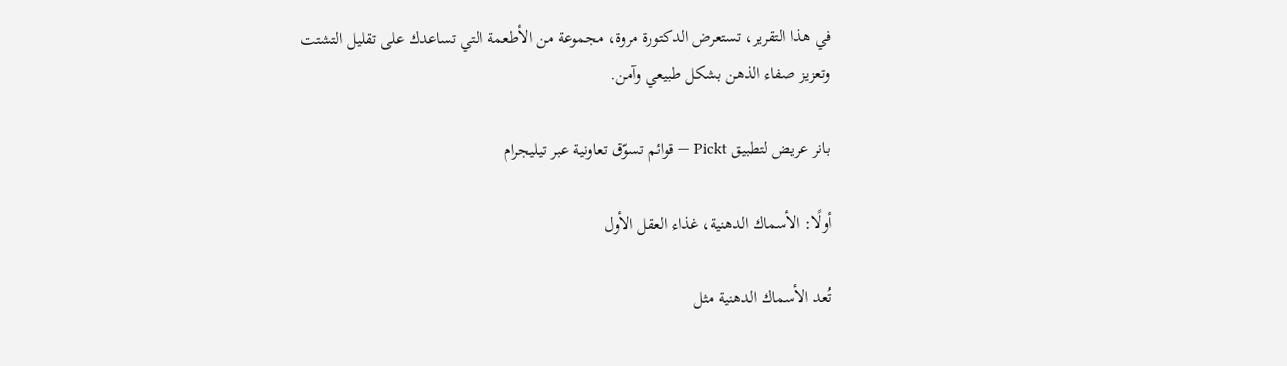في هذا التقرير، تستعرض الدكتورة مروة، مجموعة من الأطعمة التي تساعدك على تقليل التشتت وتعزيز صفاء الذهن بشكل طبيعي وآمن.

بانر عريض لتطبيق Pickt — قوائم تسوّق تعاونية عبر تيليجرام

أولًا: الأسماك الدهنية، غذاء العقل الأول

تُعد الأسماك الدهنية مثل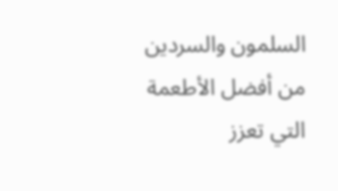السلمون والسردين من أفضل الأطعمة التي تعزز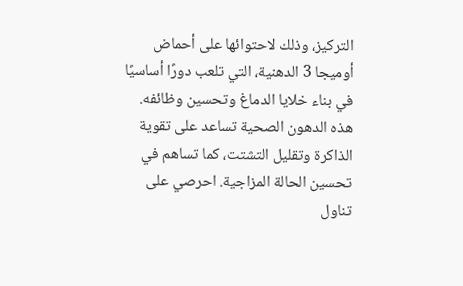التركيز، وذلك لاحتوائها على أحماض أوميجا 3 الدهنية، التي تلعب دورًا أساسيًا في بناء خلايا الدماغ وتحسين وظائفه. هذه الدهون الصحية تساعد على تقوية الذاكرة وتقليل التشتت، كما تساهم في تحسين الحالة المزاجية. احرصي على تناول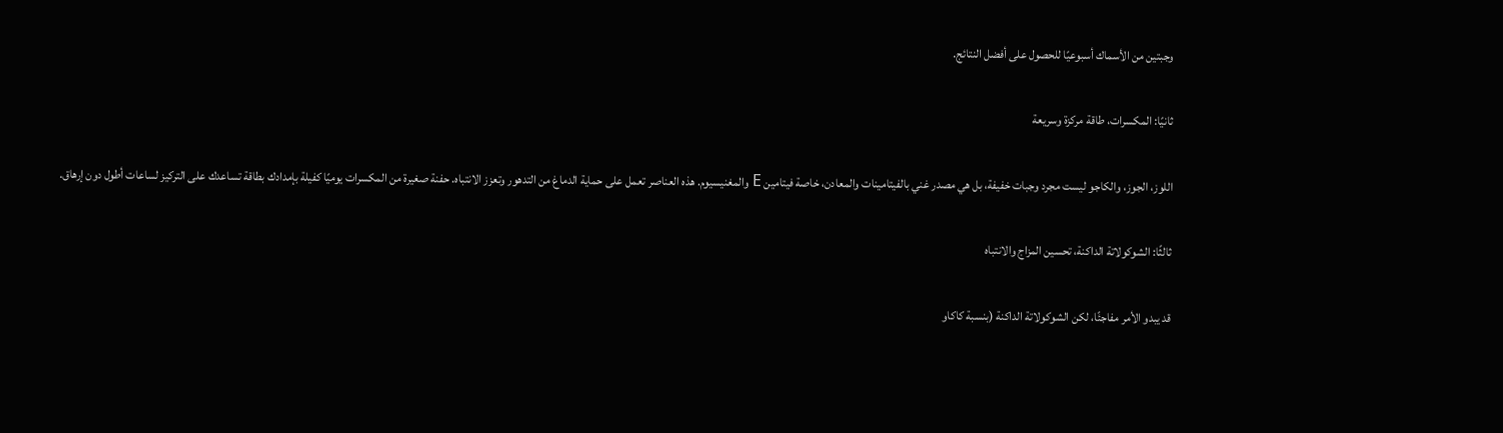وجبتين من الأسماك أسبوعيًا للحصول على أفضل النتائج.

ثانيًا: المكسرات، طاقة مركزة وسريعة

اللوز، الجوز، والكاجو ليست مجرد وجبات خفيفة، بل هي مصدر غني بالفيتامينات والمعادن، خاصة فيتامين E والمغنيسيوم. هذه العناصر تعمل على حماية الدماغ من التدهور وتعزز الانتباه. حفنة صغيرة من المكسرات يوميًا كفيلة بإمدادك بطاقة تساعدك على التركيز لساعات أطول دون إرهاق.

ثالثًا: الشوكولاتة الداكنة، تحسين المزاج والانتباه

قد يبدو الأمر مفاجئًا، لكن الشوكولاتة الداكنة (بنسبة كاكاو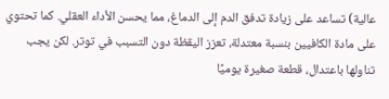عالية) تساعد على زيادة تدفق الدم إلى الدماغ، مما يحسن الأداء العقلي. كما تحتوي على مادة الكافيين بنسبة معتدلة، تعزز اليقظة دون التسبب في توتر. لكن يجب تناولها باعتدال، قطعة صغيرة يوميًا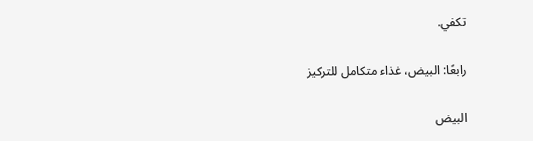تكفي.

رابعًا: البيض، غذاء متكامل للتركيز

البيض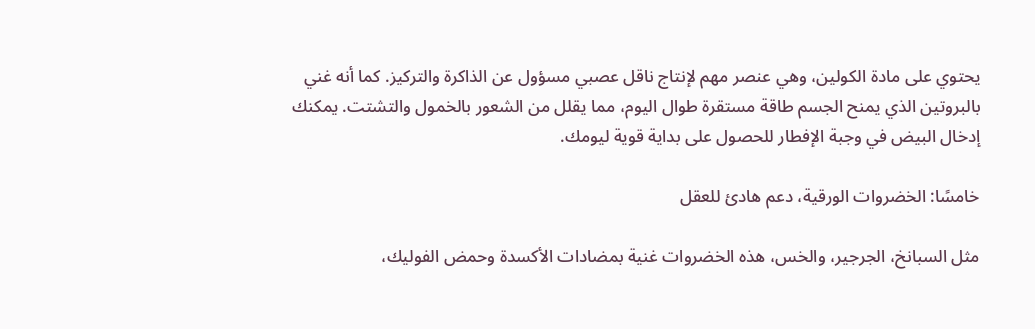يحتوي على مادة الكولين، وهي عنصر مهم لإنتاج ناقل عصبي مسؤول عن الذاكرة والتركيز. كما أنه غني بالبروتين الذي يمنح الجسم طاقة مستقرة طوال اليوم، مما يقلل من الشعور بالخمول والتشتت. يمكنك إدخال البيض في وجبة الإفطار للحصول على بداية قوية ليومك.

خامسًا: الخضروات الورقية، دعم هادئ للعقل

مثل السبانخ، الجرجير، والخس، هذه الخضروات غنية بمضادات الأكسدة وحمض الفوليك،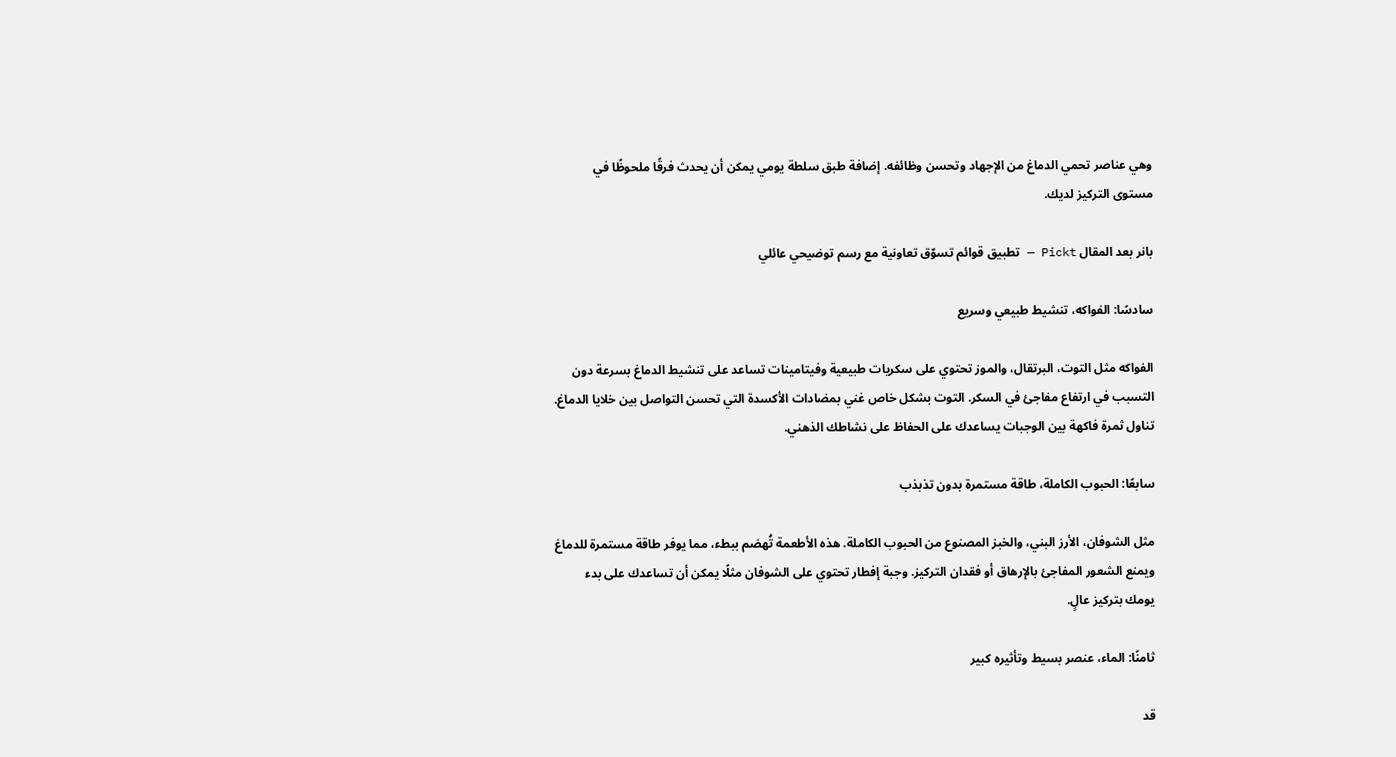وهي عناصر تحمي الدماغ من الإجهاد وتحسن وظائفه. إضافة طبق سلطة يومي يمكن أن يحدث فرقًا ملحوظًا في مستوى التركيز لديك.

بانر بعد المقال Pickt — تطبيق قوائم تسوّق تعاونية مع رسم توضيحي عائلي

سادسًا: الفواكه، تنشيط طبيعي وسريع

الفواكه مثل التوت، البرتقال، والموز تحتوي على سكريات طبيعية وفيتامينات تساعد على تنشيط الدماغ بسرعة دون التسبب في ارتفاع مفاجئ في السكر. التوت بشكل خاص غني بمضادات الأكسدة التي تحسن التواصل بين خلايا الدماغ. تناول ثمرة فاكهة بين الوجبات يساعدك على الحفاظ على نشاطك الذهني.

سابعًا: الحبوب الكاملة، طاقة مستمرة بدون تذبذب

مثل الشوفان، الأرز البني، والخبز المصنوع من الحبوب الكاملة. هذه الأطعمة تُهضم ببطء، مما يوفر طاقة مستمرة للدماغ ويمنع الشعور المفاجئ بالإرهاق أو فقدان التركيز. وجبة إفطار تحتوي على الشوفان مثلًا يمكن أن تساعدك على بدء يومك بتركيز عالٍ.

ثامنًا: الماء، عنصر بسيط وتأثيره كبير

قد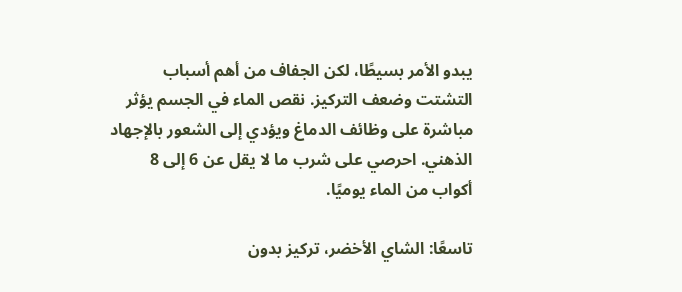يبدو الأمر بسيطًا، لكن الجفاف من أهم أسباب التشتت وضعف التركيز. نقص الماء في الجسم يؤثر مباشرة على وظائف الدماغ ويؤدي إلى الشعور بالإجهاد الذهني. احرصي على شرب ما لا يقل عن 6 إلى 8 أكواب من الماء يوميًا.

تاسعًا: الشاي الأخضر، تركيز بدون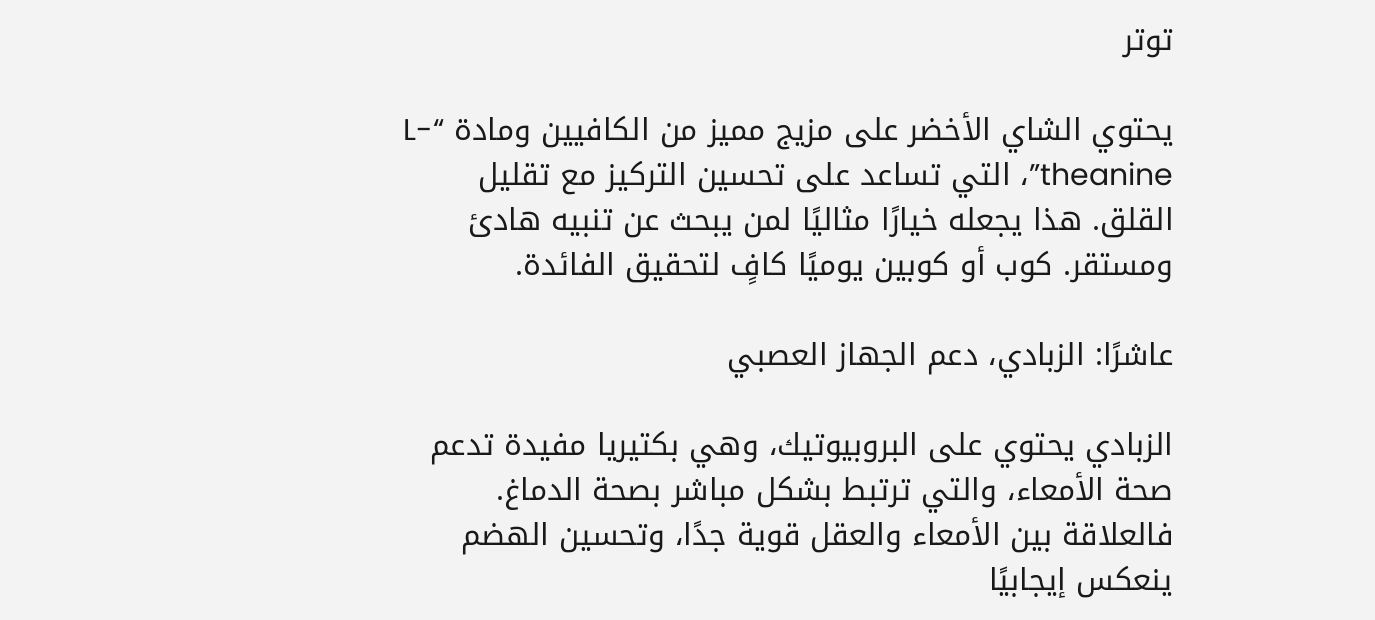توتر

يحتوي الشاي الأخضر على مزيج مميز من الكافيين ومادة “L-theanine”، التي تساعد على تحسين التركيز مع تقليل القلق. هذا يجعله خيارًا مثاليًا لمن يبحث عن تنبيه هادئ ومستقر. كوب أو كوبين يوميًا كافٍ لتحقيق الفائدة.

عاشرًا: الزبادي، دعم الجهاز العصبي

الزبادي يحتوي على البروبيوتيك، وهي بكتيريا مفيدة تدعم صحة الأمعاء، والتي ترتبط بشكل مباشر بصحة الدماغ. فالعلاقة بين الأمعاء والعقل قوية جدًا، وتحسين الهضم ينعكس إيجابيًا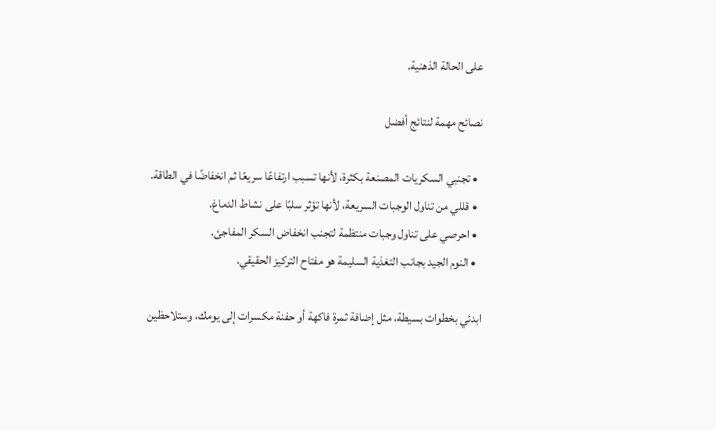على الحالة الذهنية.

نصائح مهمة لنتائج أفضل

  • تجنبي السكريات المصنعة بكثرة، لأنها تسبب ارتفاعًا سريعًا ثم انخفاضًا في الطاقة.
  • قللي من تناول الوجبات السريعة، لأنها تؤثر سلبًا على نشاط الدماغ.
  • احرصي على تناول وجبات منتظمة لتجنب انخفاض السكر المفاجئ.
  • النوم الجيد بجانب التغذية السليمة هو مفتاح التركيز الحقيقي.

ابدئي بخطوات بسيطة، مثل إضافة ثمرة فاكهة أو حفنة مكسرات إلى يومك، وستلاحظين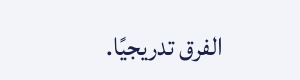الفرق تدريجيًا.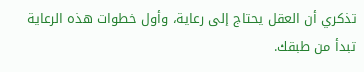تذكري أن العقل يحتاج إلى رعاية، وأول خطوات هذه الرعاية تبدأ من طبقك.